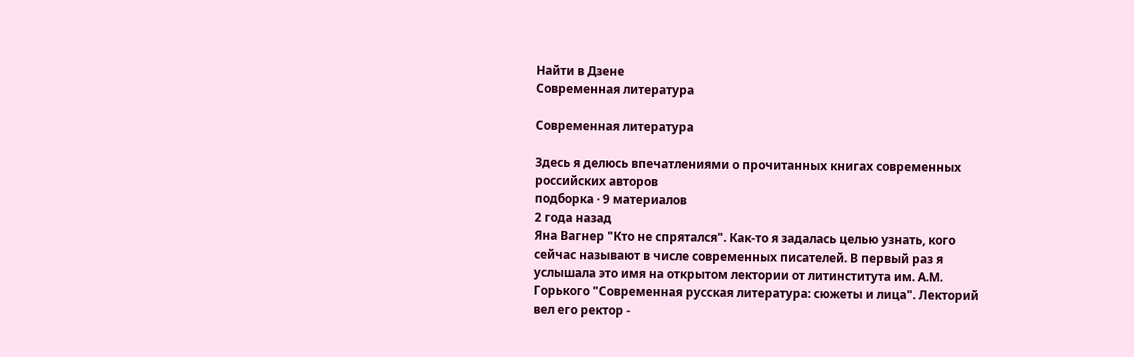Найти в Дзене
Современная литература

Современная литература

Здесь я делюсь впечатлениями о прочитанных книгах современных российских авторов
подборка · 9 материалов
2 года назад
Яна Вагнер "Кто не спрятался". Как-то я задалась целью узнать, кого сейчас называют в числе современных писателей. В первый раз я услышала это имя на открытом лектории от литинститута им. А.М. Горького "Современная русская литература: сюжеты и лица". Лекторий вел его ректор -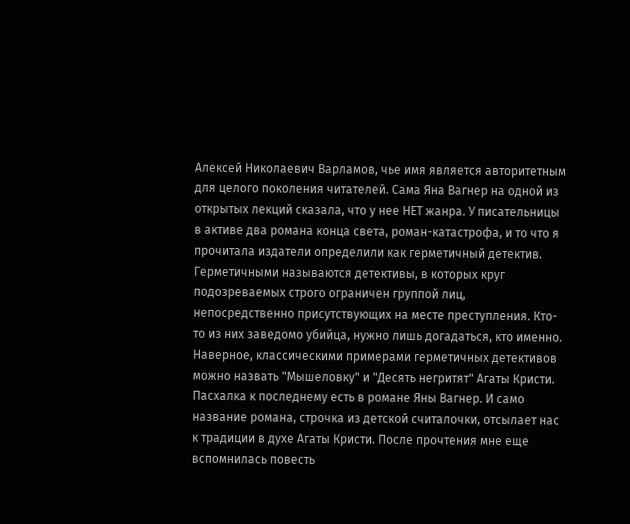Алексей Николаевич Варламов, чье имя является авторитетным для целого поколения читателей. Сама Яна Вагнер на одной из открытых лекций сказала, что у нее НЕТ жанра. У писательницы в активе два романа конца света, роман-катастрофа, и то что я прочитала издатели определили как герметичный детектив. Герметичными называются детективы, в которых круг подозреваемых строго ограничен группой лиц, непосредственно присутствующих на месте преступления. Кто-то из них заведомо убийца, нужно лишь догадаться, кто именно. Наверное, классическими примерами герметичных детективов можно назвать "Мышеловку" и "Десять негритят" Агаты Кристи. Пасхалка к последнему есть в романе Яны Вагнер. И само название романа, строчка из детской считалочки, отсылает нас к традиции в духе Агаты Кристи. После прочтения мне еще вспомнилась повесть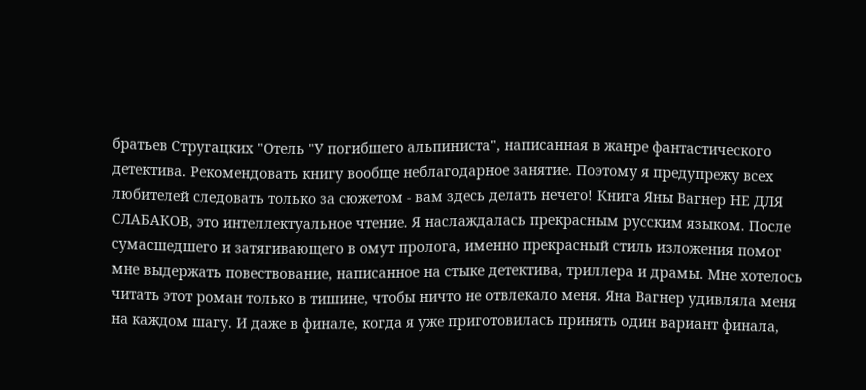братьев Стругацких "Отель "У погибшего альпиниста", написанная в жанре фантастического детектива. Рекомендовать книгу вообще неблагодарное занятие. Поэтому я предупрежу всех любителей следовать только за сюжетом - вам здесь делать нечего! Книга Яны Вагнер НЕ ДЛЯ СЛАБАКОВ, это интеллектуальное чтение. Я наслаждалась прекрасным русским языком. После сумасшедшего и затягивающего в омут пролога, именно прекрасный стиль изложения помог мне выдержать повествование, написанное на стыке детектива, триллера и драмы. Мне хотелось читать этот роман только в тишине, чтобы ничто не отвлекало меня. Яна Вагнер удивляла меня на каждом шагу. И даже в финале, когда я уже приготовилась принять один вариант финала,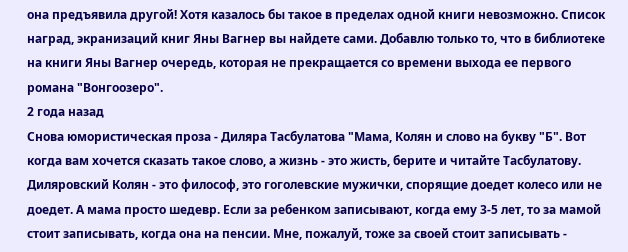она предъявила другой! Хотя казалось бы такое в пределах одной книги невозможно. Список наград, экранизаций книг Яны Вагнер вы найдете сами. Добавлю только то, что в библиотеке на книги Яны Вагнер очередь, которая не прекращается со времени выхода ее первого романа "Вонгоозеро".
2 года назад
Снова юмористическая проза - Диляра Тасбулатова "Мама, Колян и слово на букву "Б". Вот когда вам хочется сказать такое слово, а жизнь - это жисть, берите и читайте Тасбулатову. Диляровский Колян - это философ, это гоголевские мужички, спорящие доедет колесо или не доедет. А мама просто шедевр. Если за ребенком записывают, когда ему 3-5 лет, то за мамой стоит записывать, когда она на пенсии. Мне, пожалуй, тоже за своей стоит записывать -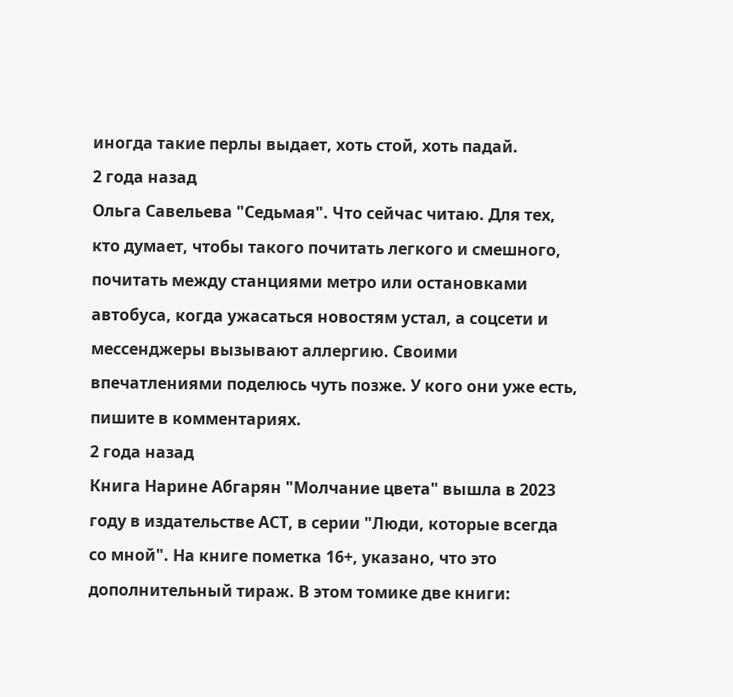иногда такие перлы выдает, хоть стой, хоть падай.
2 года назад
Ольга Савельева "Седьмая". Что сейчас читаю. Для тех, кто думает, чтобы такого почитать легкого и смешного, почитать между станциями метро или остановками автобуса, когда ужасаться новостям устал, а соцсети и мессенджеры вызывают аллергию. Своими впечатлениями поделюсь чуть позже. У кого они уже есть, пишите в комментариях.
2 года назад
Книга Нарине Абгарян "Молчание цвета" вышла в 2023 году в издательстве АСТ, в серии "Люди, которые всегда со мной". На книге пометка 16+, указано, что это дополнительный тираж. В этом томике две книги: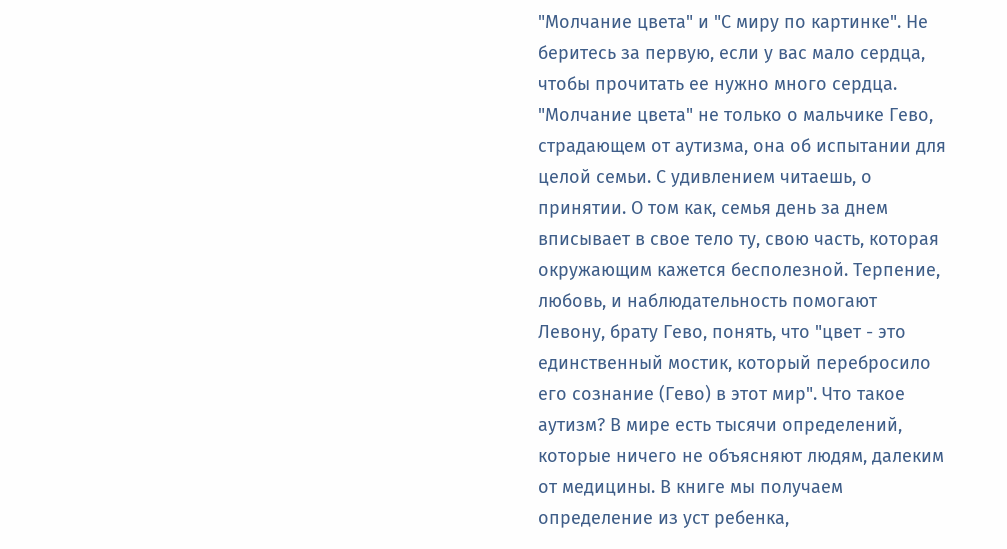"Молчание цвета" и "С миру по картинке". Не беритесь за первую, если у вас мало сердца, чтобы прочитать ее нужно много сердца. "Молчание цвета" не только о мальчике Гево, страдающем от аутизма, она об испытании для целой семьи. С удивлением читаешь, о принятии. О том как, семья день за днем вписывает в свое тело ту, свою часть, которая окружающим кажется бесполезной. Терпение, любовь, и наблюдательность помогают Левону, брату Гево, понять, что "цвет - это единственный мостик, который перебросило его сознание (Гево) в этот мир". Что такое аутизм? В мире есть тысячи определений, которые ничего не объясняют людям, далеким от медицины. В книге мы получаем определение из уст ребенка,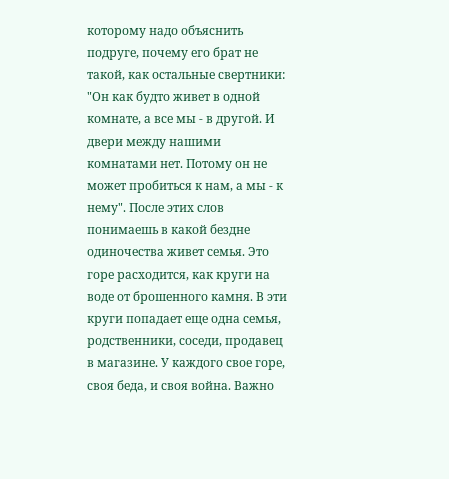которому надо объяснить подруге, почему его брат не такой, как остальные свертники: "Он как будто живет в одной комнате, а все мы - в другой. И двери между нашими комнатами нет. Потому он не может пробиться к нам, а мы - к нему". После этих слов понимаешь в какой бездне одиночества живет семья. Это горе расходится, как круги на воде от брошенного камня. В эти круги попадает еще одна семья, родственники, соседи, продавец в магазине. У каждого свое горе, своя беда, и своя война. Важно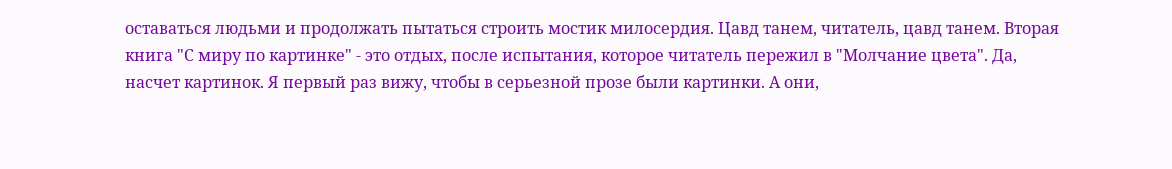оставаться людьми и продолжать пытаться строить мостик милосердия. Цавд танем, читатель, цавд танем. Вторая книга "С миру по картинке" - это отдых, после испытания, которое читатель пережил в "Молчание цвета". Да, насчет картинок. Я первый раз вижу, чтобы в серьезной прозе были картинки. А они,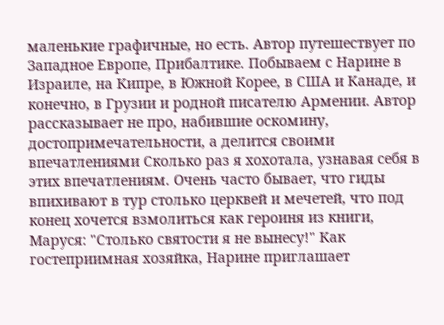маленькие графичные, но есть. Автор путешествует по Западное Европе, Прибалтике. Побываем с Нарине в Израиле, на Кипре, в Южной Корее, в США и Канаде, и конечно, в Грузии и родной писателю Армении. Автор рассказывает не про, набившие оскомину, достопримечательности, а делится своими впечатлениями Сколько раз я хохотала, узнавая себя в этих впечатлениям. Очень часто бывает, что гиды впихивают в тур столько церквей и мечетей, что под конец хочется взмолиться как героиня из книги, Маруся: "Столько святости я не вынесу!" Как гостеприимная хозяйка, Нарине приглашает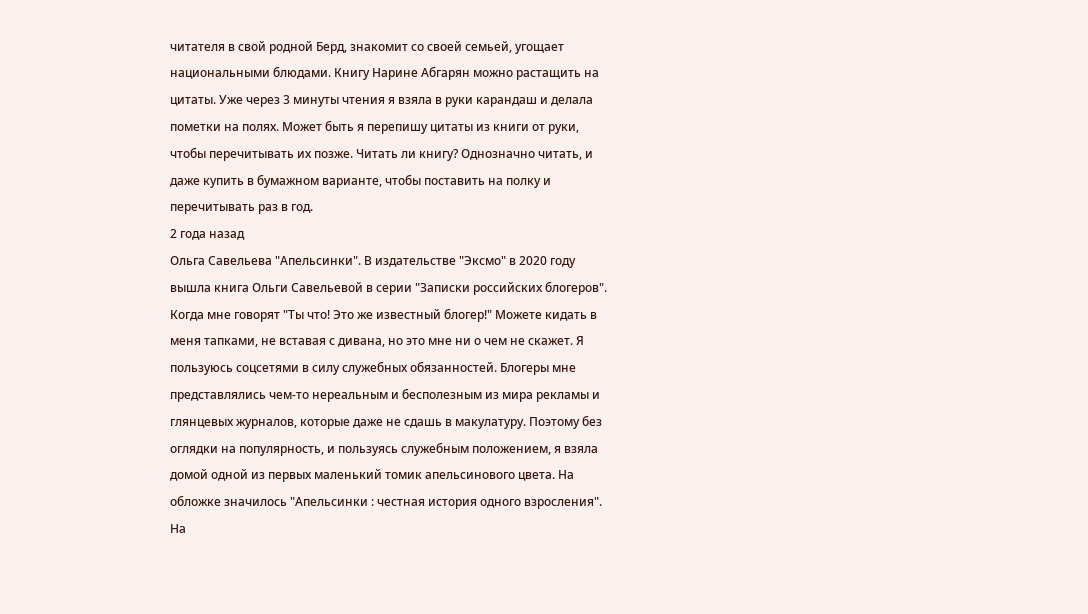читателя в свой родной Берд, знакомит со своей семьей, угощает национальными блюдами. Книгу Нарине Абгарян можно растащить на цитаты. Уже через 3 минуты чтения я взяла в руки карандаш и делала пометки на полях. Может быть я перепишу цитаты из книги от руки, чтобы перечитывать их позже. Читать ли книгу? Однозначно читать, и даже купить в бумажном варианте, чтобы поставить на полку и перечитывать раз в год.
2 года назад
Ольга Савельева "Апельсинки". В издательстве "Эксмо" в 2020 году вышла книга Ольги Савельевой в серии "Записки российских блогеров". Когда мне говорят "Ты что! Это же известный блогер!" Можете кидать в меня тапками, не вставая с дивана, но это мне ни о чем не скажет. Я пользуюсь соцсетями в силу служебных обязанностей. Блогеры мне представлялись чем-то нереальным и бесполезным из мира рекламы и глянцевых журналов, которые даже не сдашь в макулатуру. Поэтому без оглядки на популярность, и пользуясь служебным положением, я взяла домой одной из первых маленький томик апельсинового цвета. На обложке значилось "Апельсинки : честная история одного взросления". На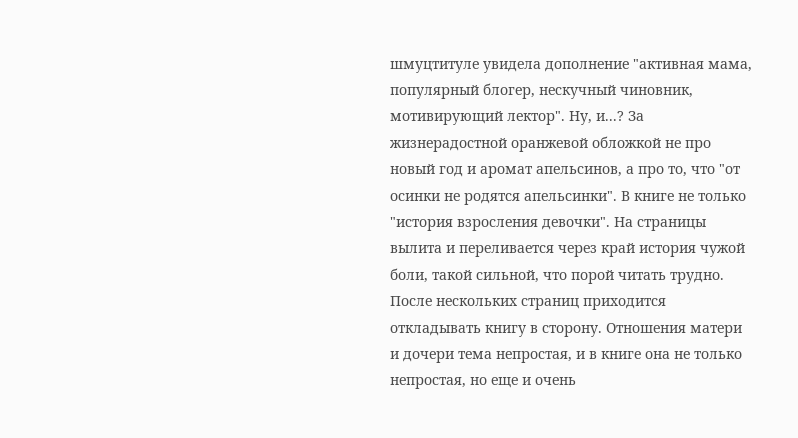шмуцтитуле увидела дополнение "активная мама, популярный блогер, нескучный чиновник, мотивирующий лектор". Ну, и...? За жизнерадостной оранжевой обложкой не про новый год и аромат апельсинов, а про то, что "от осинки не родятся апельсинки". В книге не только "история взросления девочки". На страницы вылита и переливается через край история чужой боли, такой сильной, что порой читать трудно. После нескольких страниц приходится откладывать книгу в сторону. Отношения матери и дочери тема непростая, и в книге она не только непростая, но еще и очень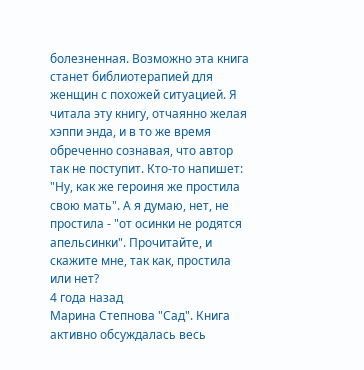болезненная. Возможно эта книга станет библиотерапией для женщин с похожей ситуацией. Я читала эту книгу, отчаянно желая хэппи энда, и в то же время обреченно сознавая, что автор так не поступит. Кто-то напишет: "Ну, как же героиня же простила свою мать". А я думаю, нет, не простила - "от осинки не родятся апельсинки". Прочитайте, и скажите мне, так как, простила или нет?
4 года назад
Марина Степнова "Сад". Книга активно обсуждалась весь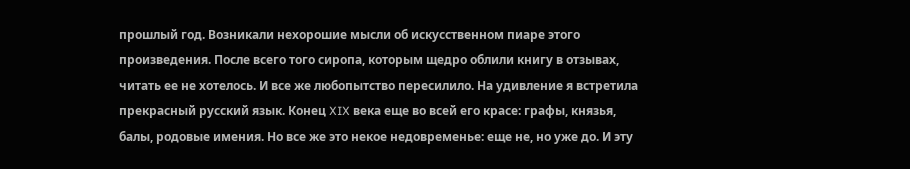прошлый год. Возникали нехорошие мысли об искусственном пиаре этого произведения. После всего того сиропа, которым щедро облили книгу в отзывах, читать ее не хотелось. И все же любопытство пересилило. На удивление я встретила прекрасный русский язык. Конец XIX века еще во всей его красе: графы, князья, балы, родовые имения. Но все же это некое недовременье: еще не, но уже до. И эту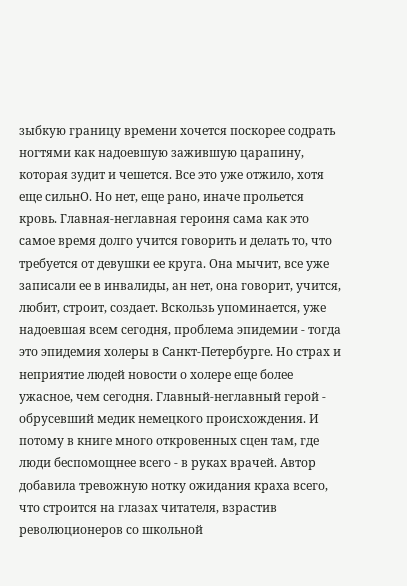зыбкую границу времени хочется поскорее содрать ногтями как надоевшую зажившую царапину, которая зудит и чешется. Все это уже отжило, хотя еще сильнО. Но нет, еще рано, иначе прольется кровь. Главная-неглавная героиня сама как это самое время долго учится говорить и делать то, что требуется от девушки ее круга. Она мычит, все уже записали ее в инвалиды, ан нет, она говорит, учится, любит, строит, создает. Вскользь упоминается, уже надоевшая всем сегодня, проблема эпидемии - тогда это эпидемия холеры в Санкт-Петербурге. Но страх и неприятие людей новости о холере еще более ужасное, чем сегодня. Главный-неглавный герой - обрусевший медик немецкого происхождения. И потому в книге много откровенных сцен там, где люди беспомощнее всего - в руках врачей. Автор добавила тревожную нотку ожидания краха всего, что строится на глазах читателя, взрастив революционеров со школьной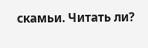скамьи. Читать ли?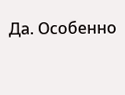Да. Особенно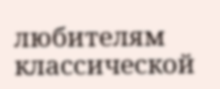любителям классической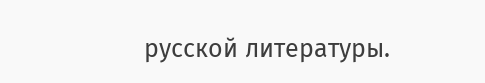русской литературы.